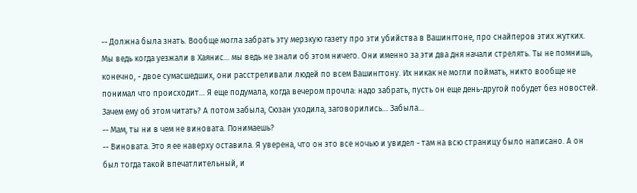-- Должна была знать. Вообще могла забрать эту мерзкую газету про эти убийства в Вашингтоне, про снайперов этих жутких. Мы ведь когда уезжали в Хаянис... мы ведь не знали об этом ничего. Они именно за эти два дня начали стрелять. Ты не помнишь, конечно, - двое сумасшедших, они расстреливали людей по всем Вашингтону. Их никак не могли поймать, никто вообще не понимал что происходит... Я еще подумала, когда вечером прочла: надо забрать, пусть он еще день-другой побудет без новостей. Зачем ему об этом читать? А потом забыла, Сюзан уходила, заговорились... Забыла...
-- Мам, ты ни в чем не виновата. Понимаешь?
-- Виновата. Это я ее наверху оставила. Я уверена, что он это все ночью и увидел - там на всю страницу было написано. А он был тогда такой впечатлительный, и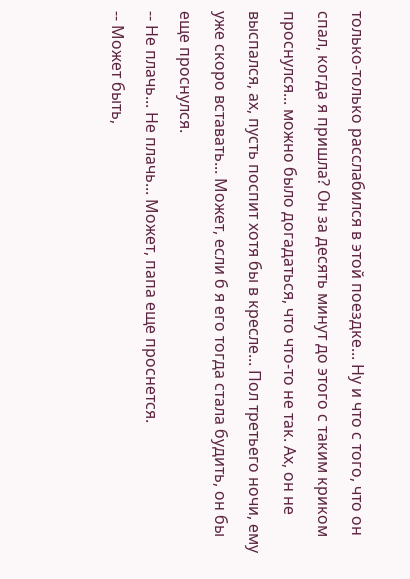только-только расслабился в этой поездке... Ну и что с того, что он спал, когда я пришла? Он за десять минут до этого с таким криком проснулся... можно было догадаться, что что-то не так. Ах, он не выспался, ах, пусть поспит хотя бы в кресле... Пол третьего ночи, ему уже скоро вставать... Может, если б я его тогда стала будить, он бы еще проснулся.
-- Не плачь... Не плачь... Может, папа еще проснется.
-- Может быть,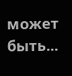может быть...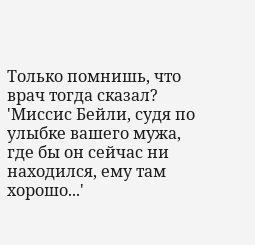Только помнишь, что врач тогда сказал? 'Миссис Бейли, судя по улыбке вашего мужа, где бы он сейчас ни находился, ему там хорошо...'